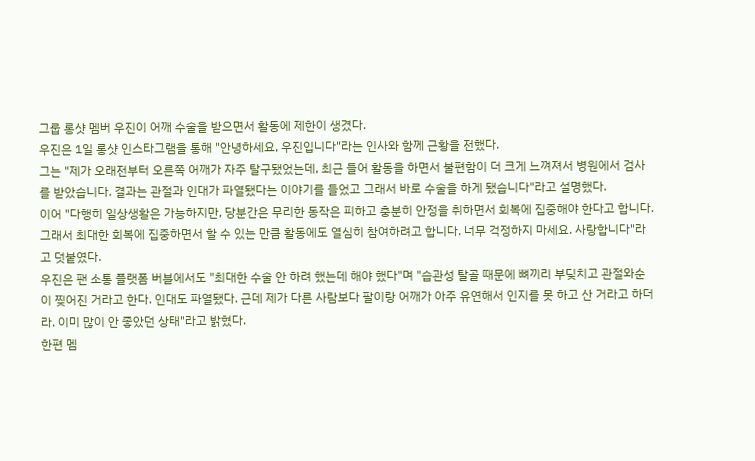그룹 롱샷 멤버 우진이 어깨 수술을 받으면서 활동에 제한이 생겼다.
우진은 1일 롱샷 인스타그램을 통해 "안녕하세요, 우진입니다"라는 인사와 함께 근황을 전했다.
그는 "제가 오래전부터 오른쪽 어깨가 자주 탈구됐었는데, 최근 들어 활동을 하면서 불편함이 더 크게 느껴져서 병원에서 검사를 받았습니다. 결과는 관절과 인대가 파열됐다는 이야기를 들었고 그래서 바로 수술을 하게 됐습니다"라고 설명했다.
이어 "다행히 일상생활은 가능하지만, 당분간은 무리한 동작은 피하고 충분히 안정을 취하면서 회복에 집중해야 한다고 합니다. 그래서 최대한 회복에 집중하면서 할 수 있는 만큼 활동에도 열심히 참여하려고 합니다. 너무 걱정하지 마세요. 사랑합니다"라고 덧붙였다.
우진은 팬 소통 플랫폼 버블에서도 "최대한 수술 안 하려 했는데 해야 했다"며 "습관성 탈골 때문에 뼈끼리 부딪치고 관절와순이 찢어진 거라고 한다. 인대도 파열됐다. 근데 제가 다른 사람보다 팔이랑 어깨가 아주 유연해서 인지를 못 하고 산 거라고 하더라. 이미 많이 안 좋았던 상태"라고 밝혔다.
한편 멤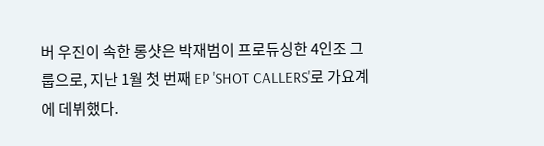버 우진이 속한 롱샷은 박재범이 프로듀싱한 4인조 그룹으로, 지난 1월 첫 번째 EP 'SHOT CALLERS'로 가요계에 데뷔했다.